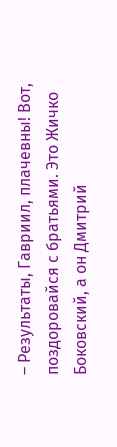– Результаты, Гавриил, плачевны! Вот, поздоровайся с братьями. Это Жичко Боковский, а он Дмитрий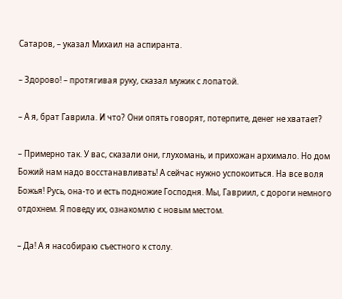Сатаров, – указал Михаил на аспиранта.

– Здорово! – протягивая руку, сказал мужик с лопатой.

– А я, брат Гаврила. И что? Они опять говорят, потерпите, денег не хватает?

– Примерно так. У вас, сказали они, глухомань, и прихожан архимало. Но дом Божий нам надо восстанавливать! А сейчас нужно успокоиться. На все воля Божья! Русь, она-то и есть подножие Господня. Мы, Гавриил, с дороги немного отдохнем. Я поведу их, ознакомлю с новым местом.

– Да! А я насобираю съестного к столу.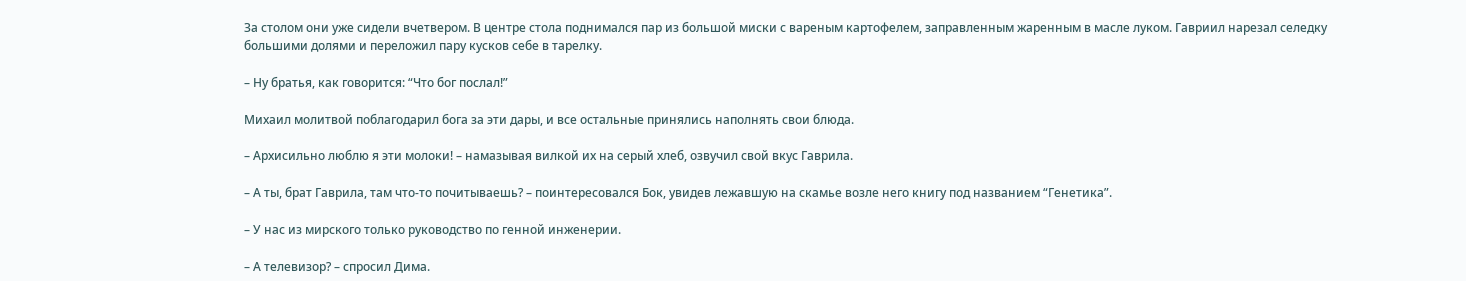За столом они уже сидели вчетвером. В центре стола поднимался пар из большой миски с вареным картофелем, заправленным жаренным в масле луком. Гавриил нарезал селедку большими долями и переложил пару кусков себе в тарелку.

– Ну братья, как говорится: “Что бог послал!”

Михаил молитвой поблагодарил бога за эти дары, и все остальные принялись наполнять свои блюда.

– Архисильно люблю я эти молоки! – намазывая вилкой их на серый хлеб, озвучил свой вкус Гаврила.

– А ты, брат Гаврила, там что-то почитываешь? – поинтересовался Бок, увидев лежавшую на скамье возле него книгу под названием “Генетика”.

– У нас из мирского только руководство по генной инженерии.

– А телевизор? – спросил Дима.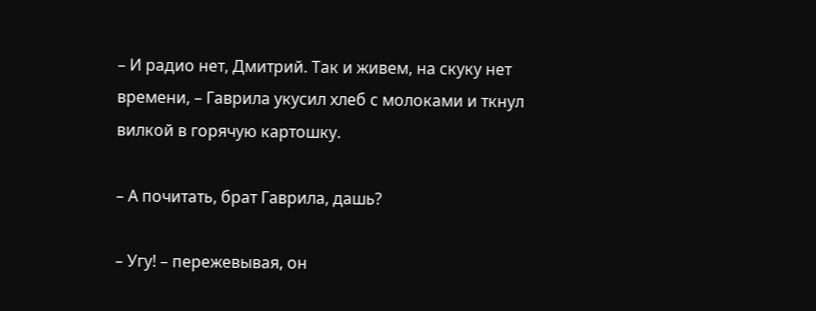– И радио нет, Дмитрий. Так и живем, на скуку нет времени, – Гаврила укусил хлеб с молоками и ткнул вилкой в горячую картошку.

– А почитать, брат Гаврила, дашь?

– Угу! – пережевывая, он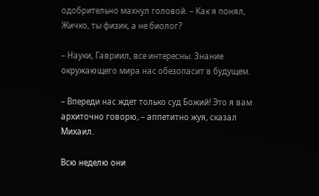одобрительно махнул головой. – Как я понял, Жичко, ты физик, а не биолог?

– Науки, Гавриил, все интересны. Знание окружающего мира нас обезопасит в будущем.

– Впереди нас ждет только суд Божий! Это я вам архиточно говорю, – аппетитно жуя, сказал Михаил.

Всю неделю они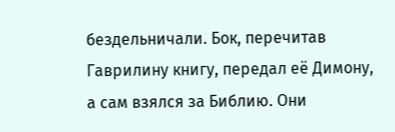бездельничали. Бок, перечитав Гаврилину книгу, передал её Димону, а сам взялся за Библию. Они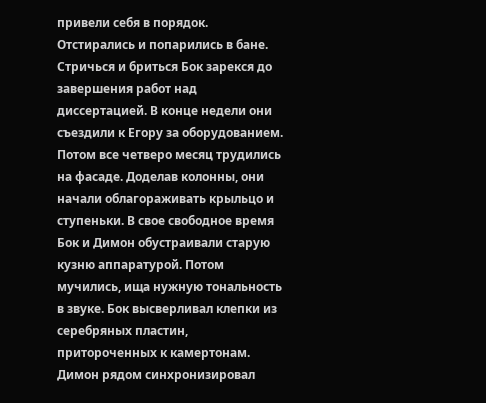привели себя в порядок. Отстирались и попарились в бане. Стричься и бриться Бок зарекся до завершения работ над диссертацией. В конце недели они съездили к Егору за оборудованием. Потом все четверо месяц трудились на фасаде. Доделав колонны, они начали облагораживать крыльцо и ступеньки. В свое свободное время Бок и Димон обустраивали старую кузню аппаратурой. Потом мучились, ища нужную тональность в звуке. Бок высверливал клепки из серебряных пластин, притороченных к камертонам. Димон рядом синхронизировал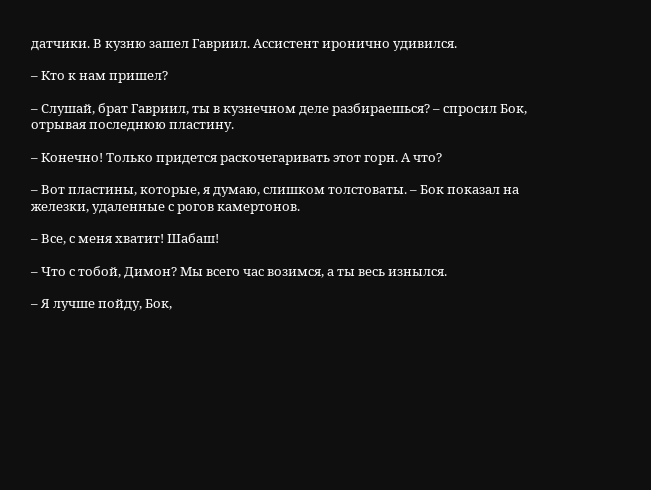датчики. В кузню зашел Гавриил. Ассистент иронично удивился.

– Кто к нам пришел?

– Слушай, брат Гавриил, ты в кузнечном деле разбираешься? – спросил Бок, отрывая последнюю пластину.

– Конечно! Только придется раскочегаривать этот горн. А что?

– Вот пластины, которые, я думаю, слишком толстоваты. – Бок показал на железки, удаленные с рогов камертонов.

– Все, с меня хватит! Шабаш!

– Что с тобой, Димон? Мы всего час возимся, а ты весь изнылся.

– Я лучше пойду, Бок,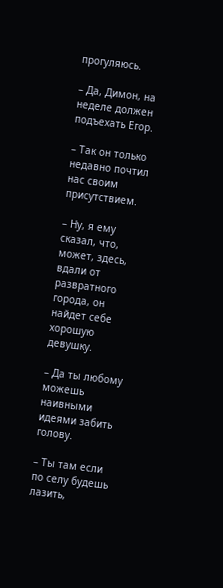прогуляюсь.

– Да, Димон, на неделе должен подъехать Егор.

– Так он только недавно почтил нас своим присутствием.

– Ну, я ему сказал, что, может, здесь, вдали от развратного города, он найдет себе хорошую девушку.

– Да ты любому можешь наивными идеями забить голову.

– Ты там если по селу будешь лазить,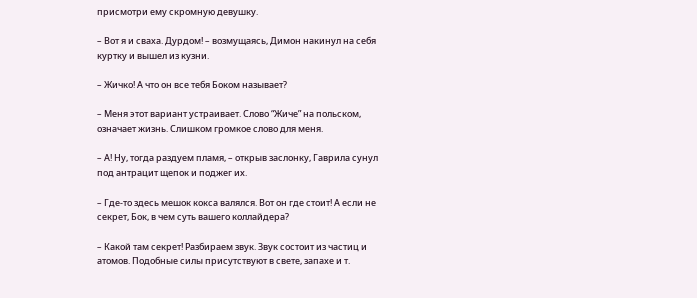присмотри ему скромную девушку.

– Вот я и сваха. Дурдом! – возмущаясь, Димон накинул на себя куртку и вышел из кузни.

– Жичко! А что он все тебя Боком называет?

– Меня этот вариант устраивает. Слово “Жиче” на польском, означает жизнь. Слишком громкое слово для меня.

– А! Ну, тогда раздуем пламя, – открыв заслонку, Гаврила сунул под антрацит щепок и поджег их.

– Где-то здесь мешок кокса валялся. Вот он где стоит! А если не секрет, Бок, в чем суть вашего коллайдера?

– Какой там секрет! Разбираем звук. Звук состоит из частиц и атомов. Подобные силы присутствуют в свете, запахе и т.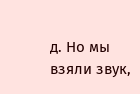д. Но мы взяли звук,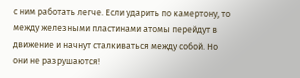с ним работать легче. Если ударить по камертону, то между железными пластинами атомы перейдут в движение и начнут сталкиваться между собой. Но они не разрушаются!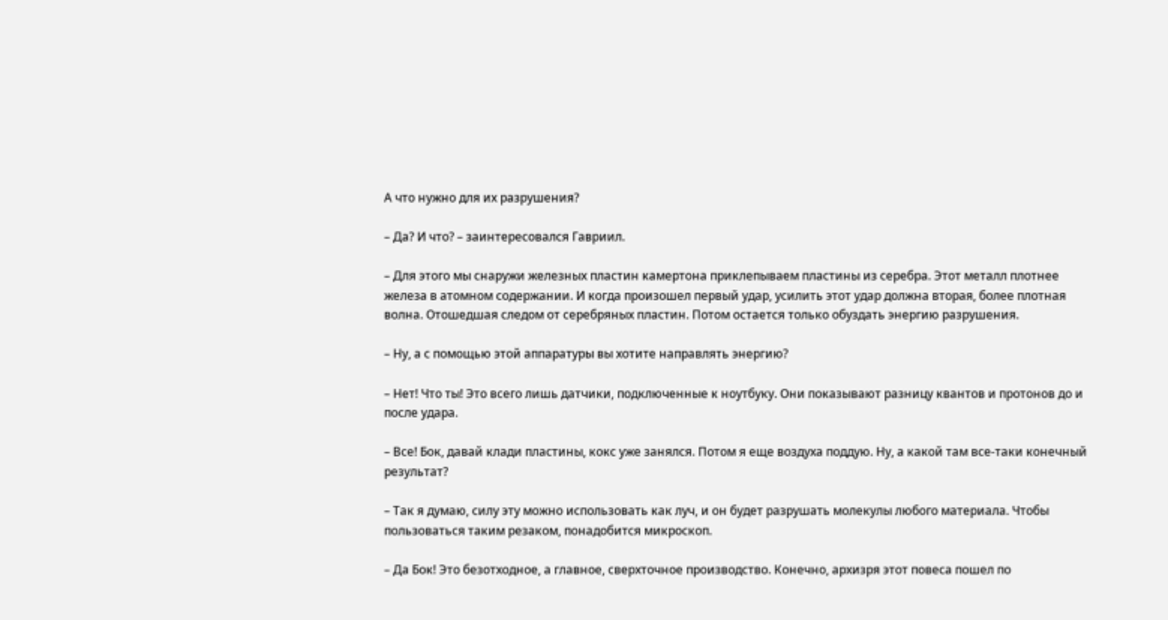А что нужно для их разрушения?

– Да? И что? – заинтересовался Гавриил.

– Для этого мы снаружи железных пластин камертона приклепываем пластины из серебра. Этот металл плотнее железа в атомном содержании. И когда произошел первый удар, усилить этот удар должна вторая, более плотная волна. Отошедшая следом от серебряных пластин. Потом остается только обуздать энергию разрушения.

– Ну, а с помощью этой аппаратуры вы хотите направлять энергию?

– Нет! Что ты! Это всего лишь датчики, подключенные к ноутбуку. Они показывают разницу квантов и протонов до и после удара.

– Все! Бок, давай клади пластины, кокс уже занялся. Потом я еще воздуха поддую. Ну, а какой там все-таки конечный результат?

– Так я думаю, силу эту можно использовать как луч, и он будет разрушать молекулы любого материала. Чтобы пользоваться таким резаком, понадобится микроскоп.

– Да Бок! Это безотходное, а главное, сверхточное производство. Конечно, архизря этот повеса пошел по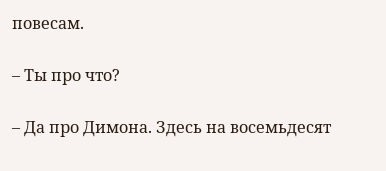повесам.

– Ты про что?

– Да про Димона. Здесь на восемьдесят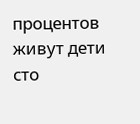процентов живут дети сто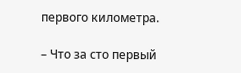первого километра.

– Что за сто первый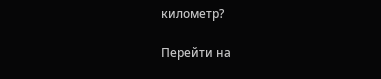километр?

Перейти на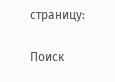страницу:

Поиск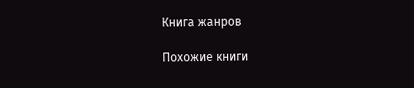Книга жанров

Похожие книги